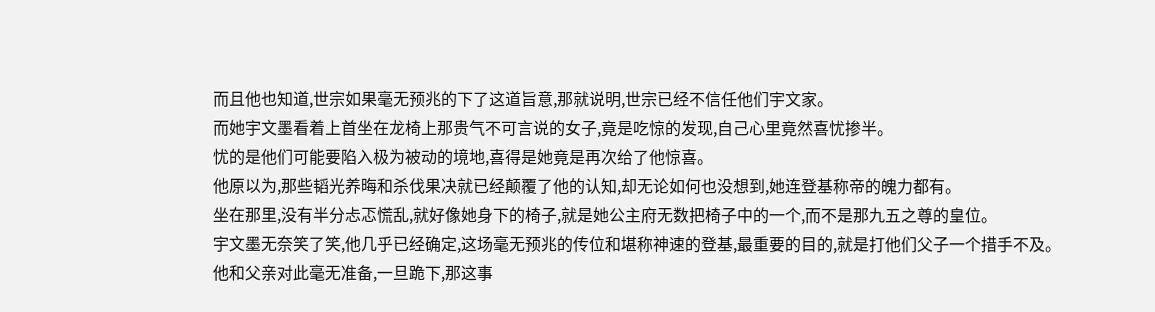而且他也知道,世宗如果毫无预兆的下了这道旨意,那就说明,世宗已经不信任他们宇文家。
而她宇文墨看着上首坐在龙椅上那贵气不可言说的女子,竟是吃惊的发现,自己心里竟然喜忧掺半。
忧的是他们可能要陷入极为被动的境地,喜得是她竟是再次给了他惊喜。
他原以为,那些韬光养晦和杀伐果决就已经颠覆了他的认知,却无论如何也没想到,她连登基称帝的魄力都有。
坐在那里,没有半分忐忑慌乱,就好像她身下的椅子,就是她公主府无数把椅子中的一个,而不是那九五之尊的皇位。
宇文墨无奈笑了笑,他几乎已经确定,这场毫无预兆的传位和堪称神速的登基,最重要的目的,就是打他们父子一个措手不及。
他和父亲对此毫无准备,一旦跪下,那这事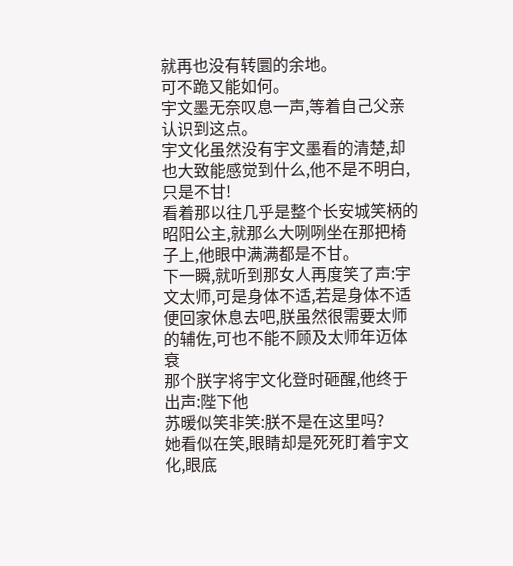就再也没有转圜的余地。
可不跪又能如何。
宇文墨无奈叹息一声,等着自己父亲认识到这点。
宇文化虽然没有宇文墨看的清楚,却也大致能感觉到什么,他不是不明白,只是不甘!
看着那以往几乎是整个长安城笑柄的昭阳公主,就那么大咧咧坐在那把椅子上,他眼中满满都是不甘。
下一瞬,就听到那女人再度笑了声:宇文太师,可是身体不适,若是身体不适便回家休息去吧,朕虽然很需要太师的辅佐,可也不能不顾及太师年迈体衰
那个朕字将宇文化登时砸醒,他终于出声:陛下他
苏暖似笑非笑:朕不是在这里吗?
她看似在笑,眼睛却是死死盯着宇文化,眼底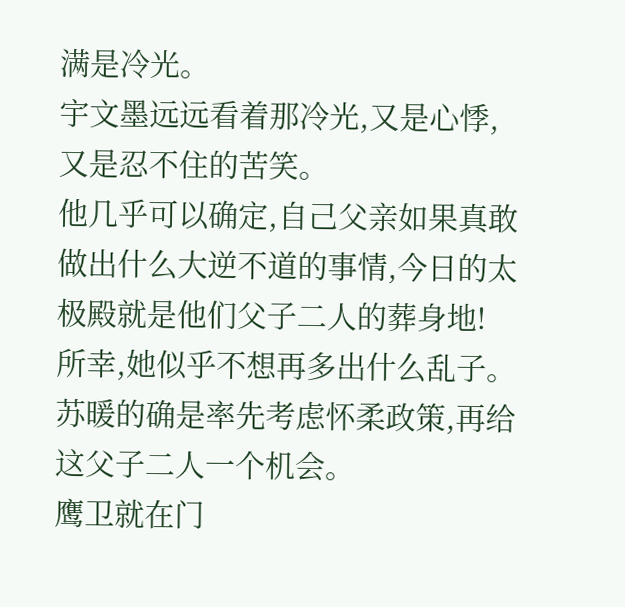满是冷光。
宇文墨远远看着那冷光,又是心悸,又是忍不住的苦笑。
他几乎可以确定,自己父亲如果真敢做出什么大逆不道的事情,今日的太极殿就是他们父子二人的葬身地!
所幸,她似乎不想再多出什么乱子。
苏暖的确是率先考虑怀柔政策,再给这父子二人一个机会。
鹰卫就在门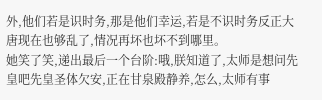外,他们若是识时务,那是他们幸运,若是不识时务反正大唐现在也够乱了,情况再坏也坏不到哪里。
她笑了笑,递出最后一个台阶:哦,朕知道了,太师是想问先皇吧先皇圣体欠安,正在甘泉殿静养,怎么,太师有事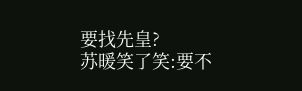要找先皇?
苏暖笑了笑:要不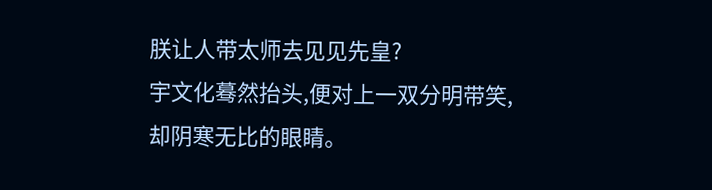朕让人带太师去见见先皇?
宇文化蓦然抬头,便对上一双分明带笑,却阴寒无比的眼睛。